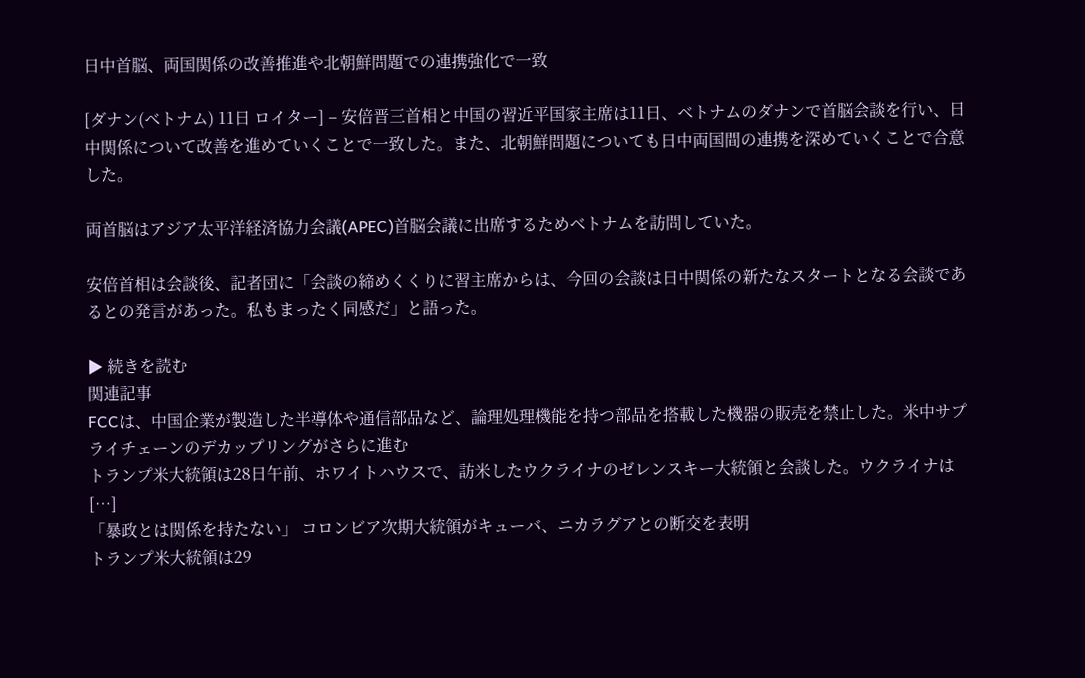日中首脳、両国関係の改善推進や北朝鮮問題での連携強化で一致

[ダナン(ベトナム) 11日 ロイター] – 安倍晋三首相と中国の習近平国家主席は11日、ベトナムのダナンで首脳会談を行い、日中関係について改善を進めていくことで一致した。また、北朝鮮問題についても日中両国間の連携を深めていくことで合意した。

両首脳はアジア太平洋経済協力会議(APEC)首脳会議に出席するためベトナムを訪問していた。

安倍首相は会談後、記者団に「会談の締めくくりに習主席からは、今回の会談は日中関係の新たなスタートとなる会談であるとの発言があった。私もまったく同感だ」と語った。

▶ 続きを読む
関連記事
FCCは、中国企業が製造した半導体や通信部品など、論理処理機能を持つ部品を搭載した機器の販売を禁止した。米中サプライチェーンのデカップリングがさらに進む
トランプ米大統領は28日午前、ホワイトハウスで、訪米したウクライナのゼレンスキー大統領と会談した。ウクライナは […]
「暴政とは関係を持たない」 コロンビア次期大統領がキューバ、ニカラグアとの断交を表明
トランプ米大統領は29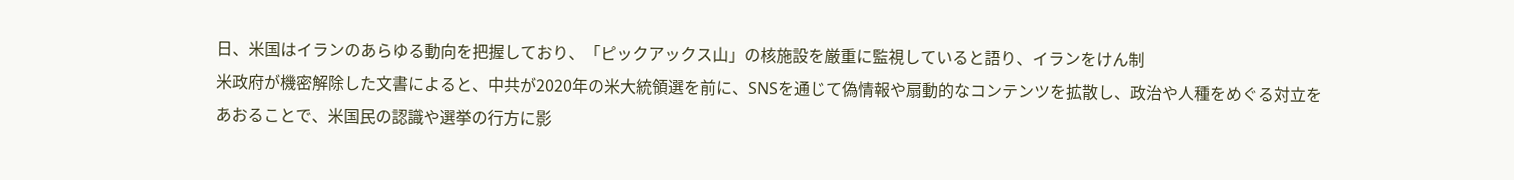日、米国はイランのあらゆる動向を把握しており、「ピックアックス山」の核施設を厳重に監視していると語り、イランをけん制
米政府が機密解除した文書によると、中共が2020年の米大統領選を前に、SNSを通じて偽情報や扇動的なコンテンツを拡散し、政治や人種をめぐる対立をあおることで、米国民の認識や選挙の行方に影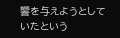響を与えようとしていたという